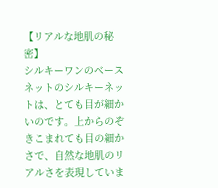【リアルな地肌の秘密】
シルキーワンのベースネットのシルキーネットは、とても目が細かいのです。上からのぞきこまれても目の細かさで、自然な地肌のリアルさを表現していま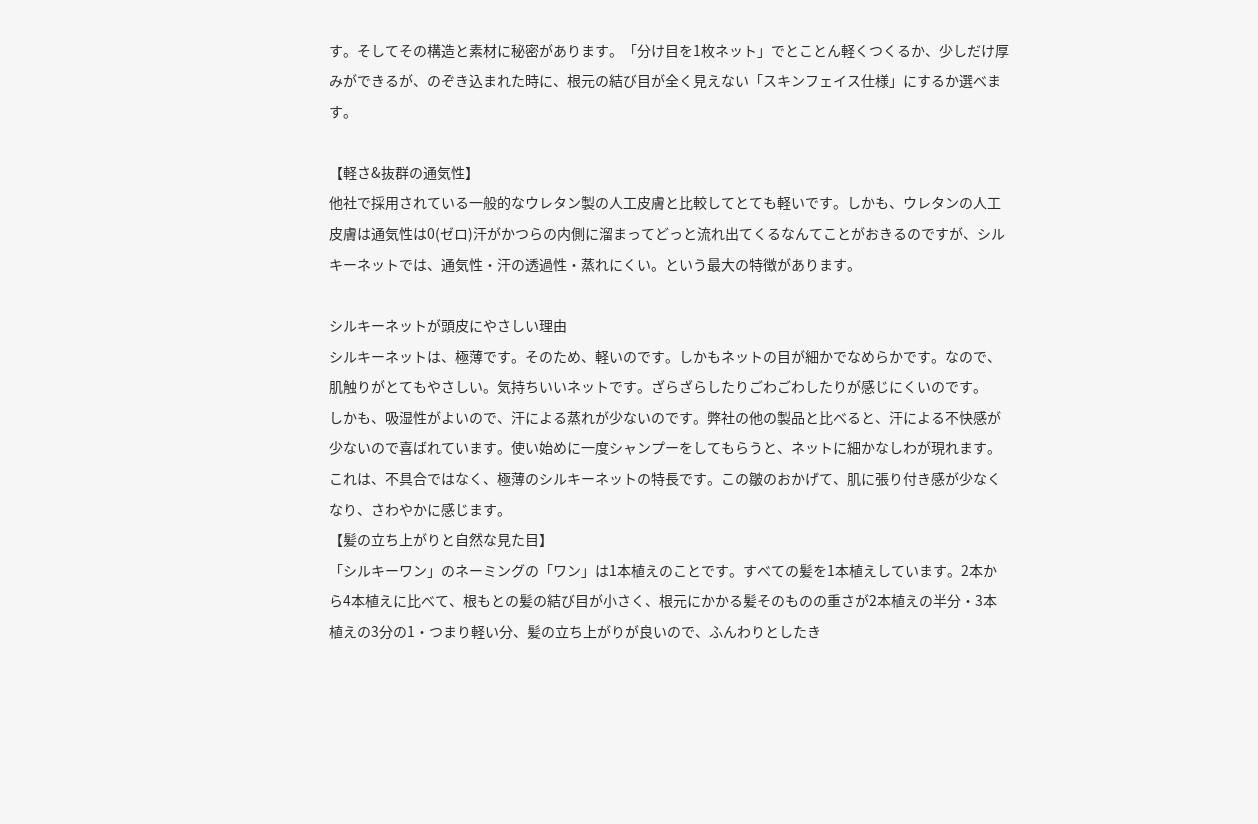す。そしてその構造と素材に秘密があります。「分け目を1枚ネット」でとことん軽くつくるか、少しだけ厚みができるが、のぞき込まれた時に、根元の結び目が全く見えない「スキンフェイス仕様」にするか選べます。

【軽さ&抜群の通気性】
他社で採用されている一般的なウレタン製の人工皮膚と比較してとても軽いです。しかも、ウレタンの人工皮膚は通気性は0(ゼロ)汗がかつらの内側に溜まってどっと流れ出てくるなんてことがおきるのですが、シルキーネットでは、通気性・汗の透過性・蒸れにくい。という最大の特徴があります。

シルキーネットが頭皮にやさしい理由
シルキーネットは、極薄です。そのため、軽いのです。しかもネットの目が細かでなめらかです。なので、肌触りがとてもやさしい。気持ちいいネットです。ざらざらしたりごわごわしたりが感じにくいのです。
しかも、吸湿性がよいので、汗による蒸れが少ないのです。弊社の他の製品と比べると、汗による不快感が少ないので喜ばれています。使い始めに一度シャンプーをしてもらうと、ネットに細かなしわが現れます。これは、不具合ではなく、極薄のシルキーネットの特長です。この皺のおかげて、肌に張り付き感が少なくなり、さわやかに感じます。
【髪の立ち上がりと自然な見た目】
「シルキーワン」のネーミングの「ワン」は1本植えのことです。すべての髪を1本植えしています。2本から4本植えに比べて、根もとの髪の結び目が小さく、根元にかかる髪そのものの重さが2本植えの半分・3本植えの3分の1・つまり軽い分、髪の立ち上がりが良いので、ふんわりとしたき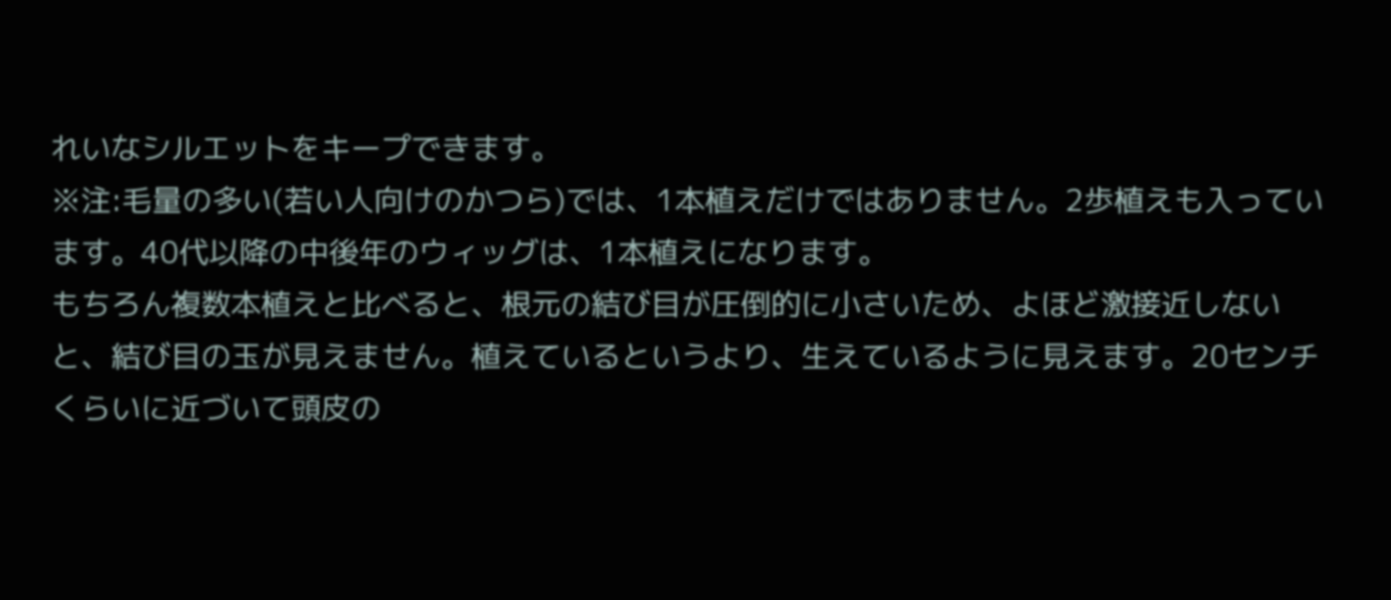れいなシルエットをキープできます。
※注:毛量の多い(若い人向けのかつら)では、1本植えだけではありません。2歩植えも入っています。40代以降の中後年のウィッグは、1本植えになります。
もちろん複数本植えと比べると、根元の結び目が圧倒的に小さいため、よほど激接近しないと、結び目の玉が見えません。植えているというより、生えているように見えます。20センチくらいに近づいて頭皮の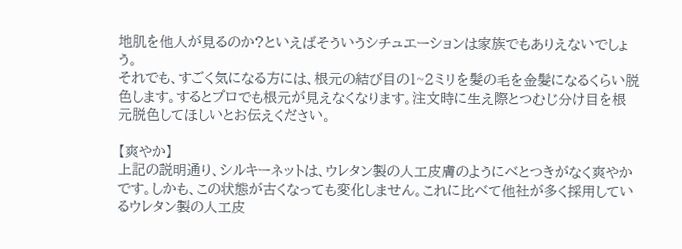地肌を他人が見るのか?といえばそういうシチュエーションは家族でもありえないでしょう。
それでも、すごく気になる方には、根元の結び目の1~2ミリを髪の毛を金髪になるくらい脱色します。するとプロでも根元が見えなくなります。注文時に生え際とつむじ分け目を根元脱色してほしいとお伝えください。

【爽やか】
上記の説明通り、シルキーネットは、ウレタン製の人工皮膚のようにべとつきがなく爽やかです。しかも、この状態が古くなっても変化しません。これに比べて他社が多く採用しているウレタン製の人工皮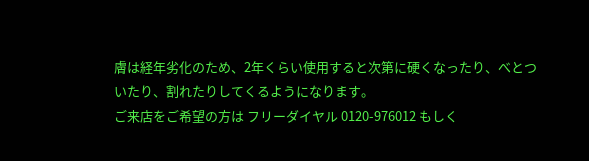膚は経年劣化のため、2年くらい使用すると次第に硬くなったり、べとついたり、割れたりしてくるようになります。
ご来店をご希望の方は フリーダイヤル 0120-976012 もしく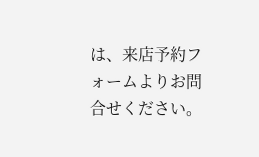は、来店予約フォームよりお問合せください。